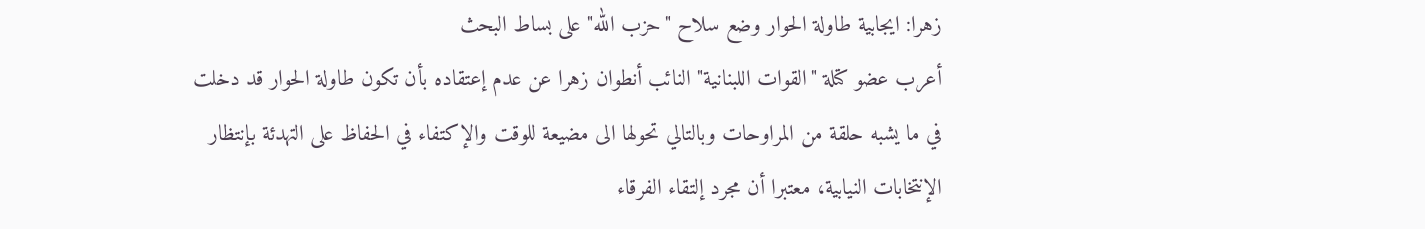زهرا: ايجابية طاولة الحوار وضع سلاح "حزب الله" على بساط البحث
أعرب عضو كتلة "القوات اللبنانية" النائب أنطوان زهرا عن عدم إعتقاده بأن تكون طاولة الحوار قد دخلت في ما يشبه حلقة من المراوحات وبالتالي تحولها الى مضيعة للوقت والإكتفاء في الحفاظ على التهدئة بإنتظار الإنتخابات النيابية، معتبرا أن مجرد إلتقاء الفرقاء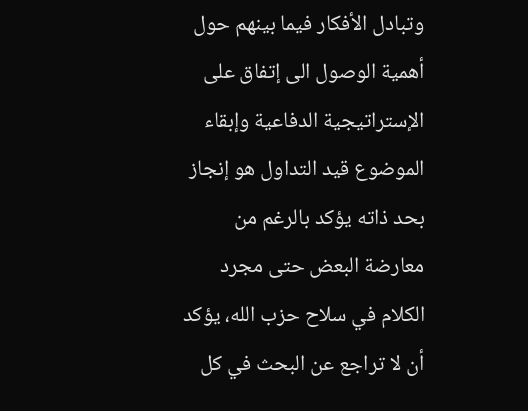وتبادل الأفكار فيما بينهم حول أهمية الوصول الى إتفاق على الإستراتيجية الدفاعية وإبقاء الموضوع قيد التداول هو إنجاز بحد ذاته يؤكد بالرغم من معارضة البعض حتى مجرد الكلام في سلاح حزب الله، يؤكد أن لا تراجع عن البحث في كل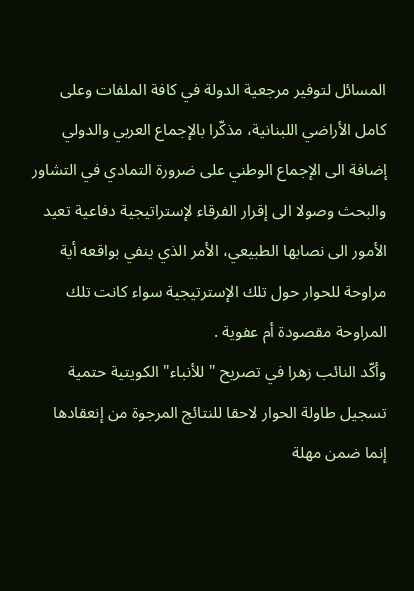المسائل لتوفير مرجعية الدولة في كافة الملفات وعلى كامل الأراضي اللبنانية، مذكّرا بالإجماع العربي والدولي إضافة الى الإجماع الوطني على ضرورة التمادي في التشاور والبحث وصولا الى إقرار الفرقاء لإستراتيجية دفاعية تعيد الأمور الى نصابها الطبيعي، الأمر الذي ينفي بواقعه أية مراوحة للحوار حول تلك الإسترتيجية سواء كانت تلك المراوحة مقصودة أم عفوية .
وأكّد النائب زهرا في تصريح "للأنباء" الكويتية حتمية تسجيل طاولة الحوار لاحقا للنتائج المرجوة من إنعقادها إنما ضمن مهلة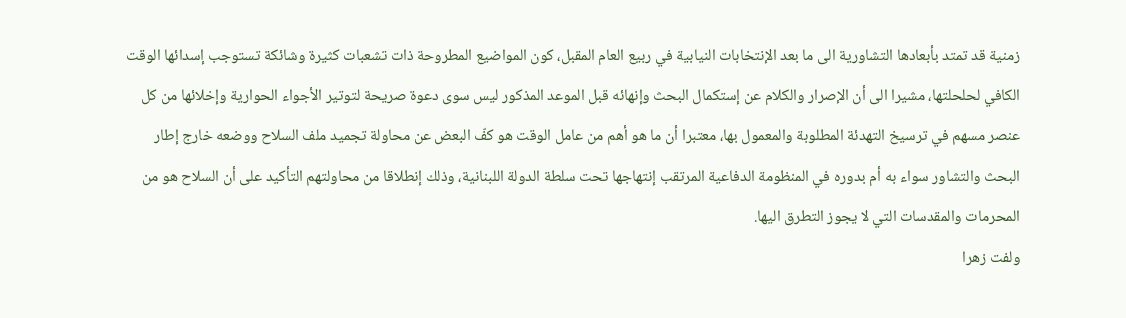زمنية قد تمتد بأبعادها التشاورية الى ما بعد الإنتخابات النيابية في ربيع العام المقبل، كون المواضيع المطروحة ذات تشعبات كثيرة وشائكة تستوجب إسدائها الوقت الكافي لحلحلتها، مشيرا الى أن الإصرار والكلام عن إستكمال البحث وإنهائه قبل الموعد المذكور ليس سوى دعوة صريحة لتوتير الأجواء الحوارية وإخلائها من كل عنصر مسهم في ترسيخ التهدئة المطلوبة والمعمول بها، معتبرا أن ما هو أهم من عامل الوقت هو كفّ البعض عن محاولة تجميد ملف السلاح ووضعه خارج إطار البحث والتشاور سواء به أم بدوره في المنظومة الدفاعية المرتقب إنتهاجها تحت سلطة الدولة اللبنانية، وذلك إنطلاقا من محاولتهم التأكيد على أن السلاح هو من المحرمات والمقدسات التي لا يجوز التطرق اليها.
ولفت زهرا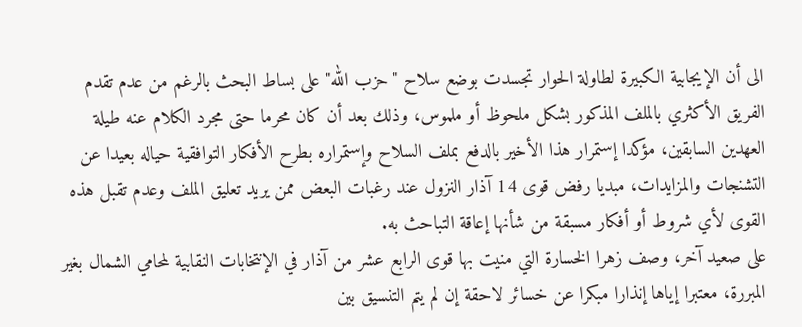الى أن الإيجابية الكبيرة لطاولة الحوار تجسدت بوضع سلاح "حزب الله" على بساط البحث بالرغم من عدم تقدم الفريق الأكثري بالملف المذكور بشكل ملحوظ أو ملموس، وذلك بعد أن كان محرما حتى مجرد الكلام عنه طيلة العهدين السابقين، مؤكدا إستمرار هذا الأخير بالدفع بملف السلاح وإستمراره بطرح الأفكار التوافقية حياله بعيدا عن التشنجات والمزايدات، مبديا رفض قوى 14 آذار النزول عند رغبات البعض ممن يريد تعليق الملف وعدم تقبل هذه القوى لأي شروط أو أفكار مسبقة من شأنها إعاقة التباحث به.
على صعيد آخر، وصف زهرا الخسارة التي منيت بها قوى الرابع عشر من آذار في الإنتخابات النقابية لمحامي الشمال بغير المبررة، معتبرا إياها إنذارا مبكرا عن خسائر لاحقة إن لم يتم التنسيق بين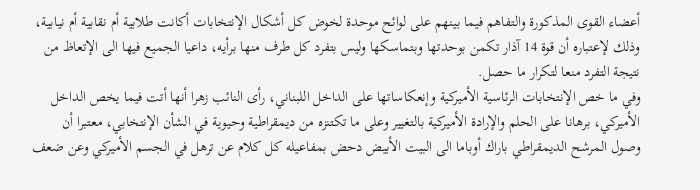أعضاء القوى المذكورة والتفاهم فيما بينهم على لوائح موحدة لخوض كل أشكال الإنتخابات أكانت طلابية أم نقابية أم نيابية، وذلك لإعتباره أن قوة 14 آذار تكمن بوحدتها وبتماسكها وليس بتفرد كل طرف منها برأيه، داعيا الجميع فيها الى الإتعاظ من نتيجة التفرد منعا لتكرار ما حصل.
وفي ما خص الإنتخابات الرئاسية الأميركية وإنعكاساتها على الداخل اللبناني، رأى النائب زهرا أنها أتت فيما يخص الداخل الأميركي، برهانا على الحلم والإرادة الأميركية بالتغيير وعلى ما تكتنزه من ديمقراطية وحيوية في الشأن الإنتخابي، معتبرا أن وصول المرشح الديمقراطي باراك أوباما الى البيت الأبيض دحض بمفاعيله كل كلام عن ترهل في الجسم الأميركي وعن ضعف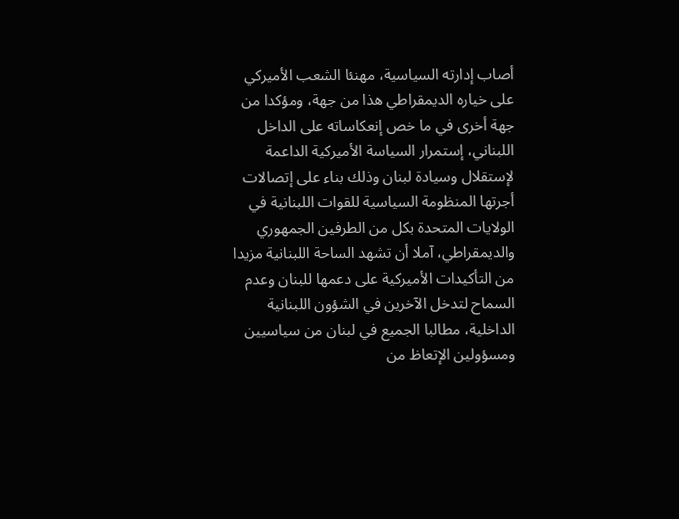أصاب إدارته السياسية، مهنئا الشعب الأميركي على خياره الديمقراطي هذا من جهة، ومؤكدا من جهة أخرى في ما خص إنعكاساته على الداخل اللبناني، إستمرار السياسة الأميركية الداعمة لإستقلال وسيادة لبنان وذلك بناء على إتصالات أجرتها المنظومة السياسية للقوات اللبنانية في الولايات المتحدة بكل من الطرفين الجمهوري والديمقراطي، آملا أن تشهد الساحة اللبنانية مزيدا من التأكيدات الأميركية على دعمها للبنان وعدم السماح لتدخل الآخرين في الشؤون اللبنانية الداخلية، مطالبا الجميع في لبنان من سياسيين ومسؤولين الإتعاظ من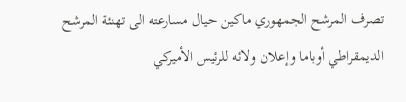تصرف المرشح الجمهوري ماكين حيال مسارعته الى تهنئة المرشح الديمقراطي أوباما وإعلان ولائه للرئيس الأميركي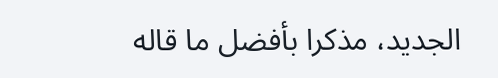الجديد، مذكرا بأفضل ما قاله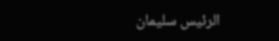الرئيس سليمان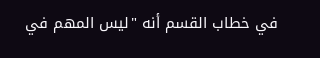في خطاب القسم أنه "ليس المهم في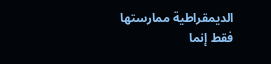الديمقراطية ممارستها فقط إنما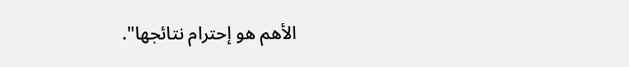الأهم هو إحترام نتائجها".